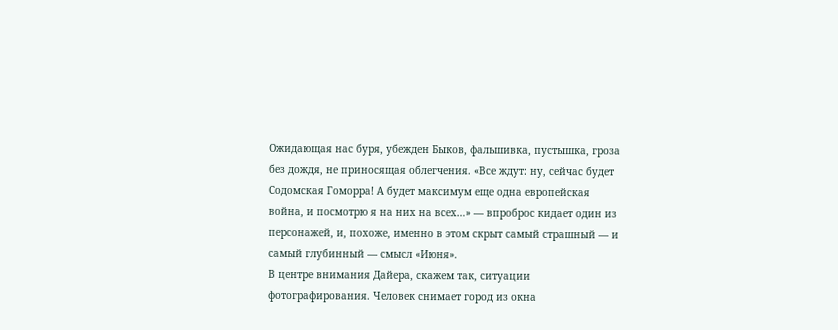Ожидающая нас буря, убежден Быков, фальшивка, пустышка, гроза без дождя, не приносящая облегчения. «Все ждут: ну, сейчас будет Содомская Гоморра! А будет максимум еще одна европейская война, и посмотрю я на них на всех…» — впроброс кидает один из персонажей, и, похоже, именно в этом скрыт самый страшный — и самый глубинный — смысл «Июня».
В центре внимания Дайера, скажем так, ситуации фотографирования. Человек снимает город из окна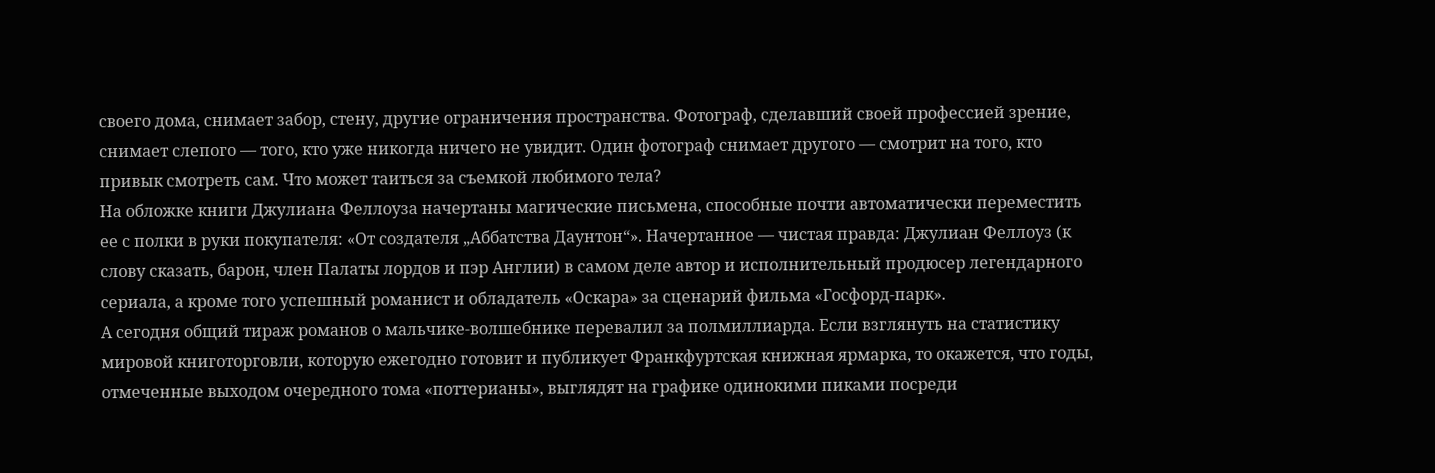своего дома, снимает забор, стену, другие ограничения пространства. Фотограф, сделавший своей профессией зрение, снимает слепого — того, кто уже никогда ничего не увидит. Один фотограф снимает другого — смотрит на того, кто привык смотреть сам. Что может таиться за съемкой любимого тела?
На обложке книги Джулиана Феллоуза начертаны магические письмена, способные почти автоматически переместить ее с полки в руки покупателя: «От создателя „Аббатства Даунтон“». Начертанное — чистая правда: Джулиан Феллоуз (к слову сказать, барон, член Палаты лордов и пэр Англии) в самом деле автор и исполнительный продюсер легендарного сериала, а кроме того успешный романист и обладатель «Оскара» за сценарий фильма «Госфорд-парк».
А сегодня общий тираж романов о мальчике-волшебнике перевалил за полмиллиарда. Если взглянуть на статистику мировой книготорговли, которую ежегодно готовит и публикует Франкфуртская книжная ярмарка, то окажется, что годы, отмеченные выходом очередного тома «поттерианы», выглядят на графике одинокими пиками посреди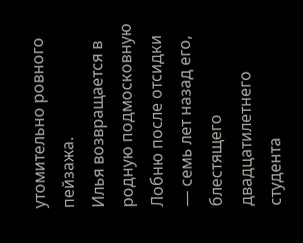утомительно ровного пейзажа.
Илья возвращается в родную подмосковную Лобню после отсидки — семь лет назад его, блестящего двадцатилетнего студента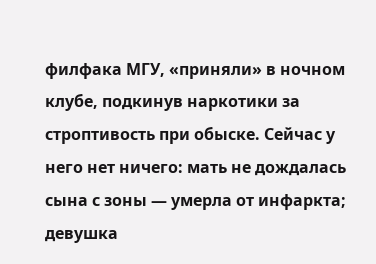филфака МГУ, «приняли» в ночном клубе, подкинув наркотики за строптивость при обыске. Сейчас у него нет ничего: мать не дождалась сына с зоны — умерла от инфаркта; девушка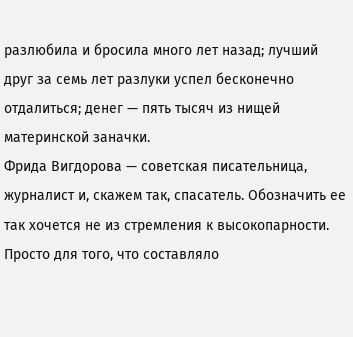разлюбила и бросила много лет назад; лучший друг за семь лет разлуки успел бесконечно отдалиться; денег — пять тысяч из нищей материнской заначки.
Фрида Вигдорова — советская писательница, журналист и, скажем так, спасатель. Обозначить ее так хочется не из стремления к высокопарности. Просто для того, что составляло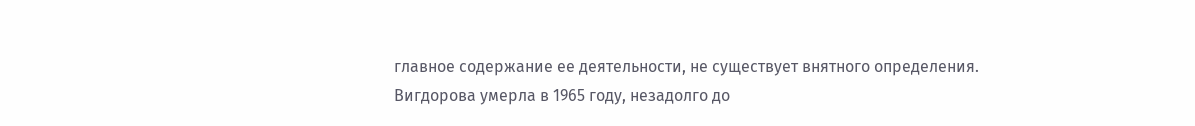главное содержание ее деятельности, не существует внятного определения. Вигдорова умерла в 1965 году, незадолго до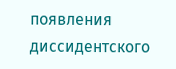появления диссидентского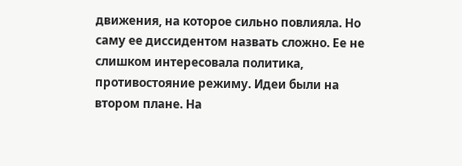движения, на которое сильно повлияла. Но саму ее диссидентом назвать сложно. Ее не слишком интересовала политика, противостояние режиму. Идеи были на втором плане. На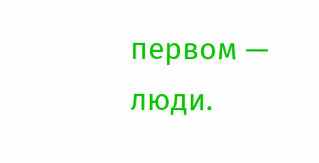первом — люди.